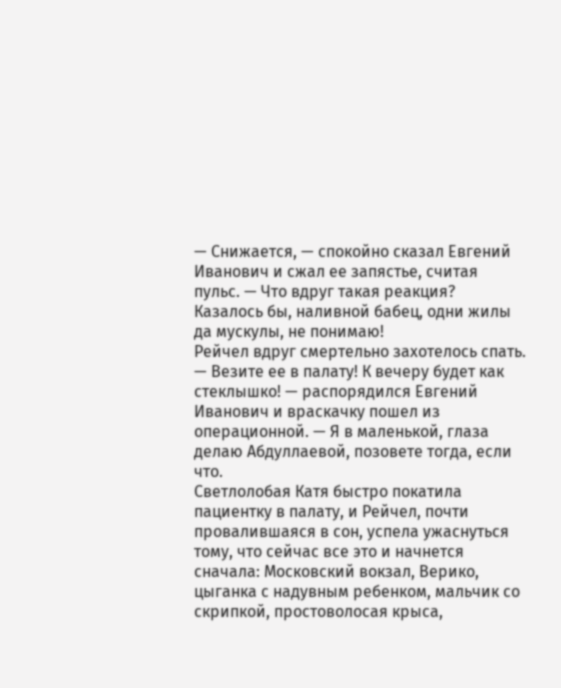— Снижается, — спокойно сказал Евгений Иванович и сжал ее запястье, считая пульс. — Что вдруг такая реакция? Казалось бы, наливной бабец, одни жилы да мускулы, не понимаю!
Рейчел вдруг смертельно захотелось спать.
— Везите ее в палату! К вечеру будет как стеклышко! — распорядился Евгений Иванович и враскачку пошел из операционной. — Я в маленькой, глаза делаю Абдуллаевой, позовете тогда, если что.
Светлолобая Катя быстро покатила пациентку в палату, и Рейчел, почти провалившаяся в сон, успела ужаснуться тому, что сейчас все это и начнется сначала: Московский вокзал, Верико, цыганка с надувным ребенком, мальчик со скрипкой, простоволосая крыса,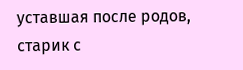уставшая после родов, старик с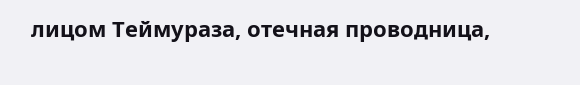лицом Теймураза, отечная проводница,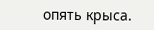опять крыса.